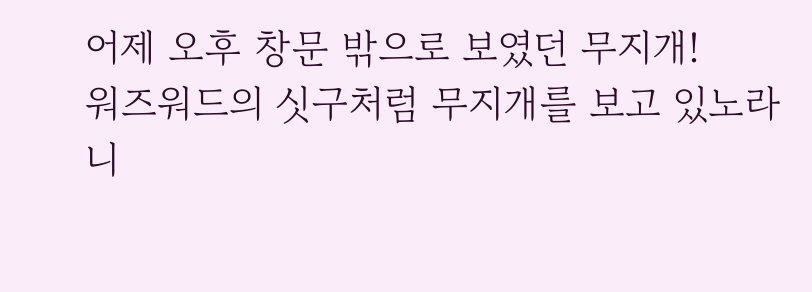어제 오후 창문 밖으로 보였던 무지개!
워즈워드의 싯구처럼 무지개를 보고 있노라니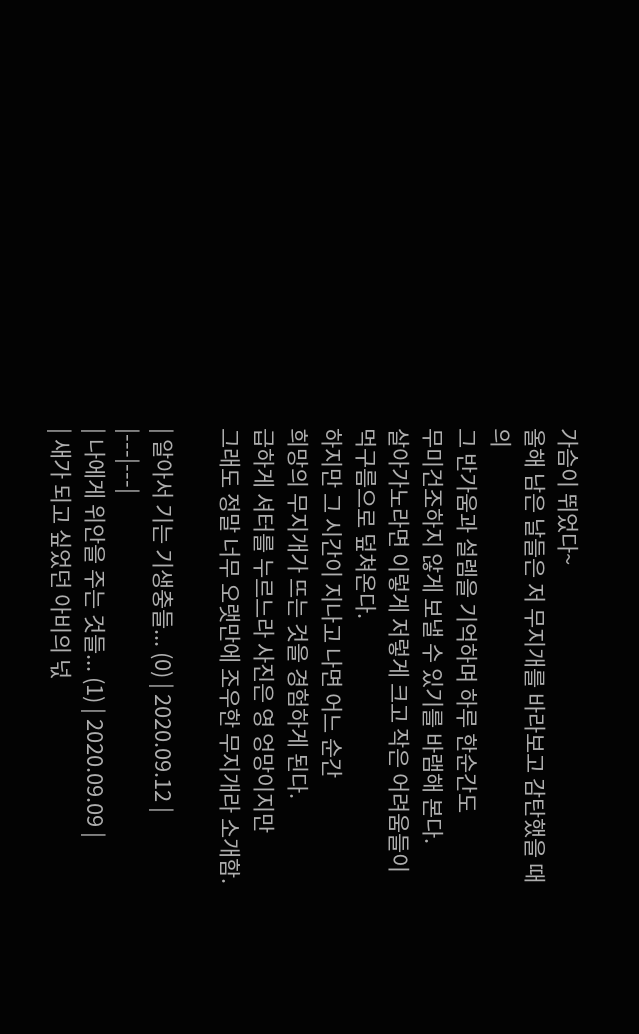가슴이 뛰었다~
올해 남은 날들은 저 무지개를 바라보고 감탄했을 때의
그 반가움과 설렘을 기억하며 하루 한순간도
무미건조하지 않게 보낼 수 있기를 바램해 본다.
살아가노라면 이렇게 저렇게 크고 작은 어려움들이 먹구름으로 덮쳐온다.
하지만 그 시간이 지나고 나면 어느 순간
희망의 무지개가 뜨는 것을 경험하게 된다.
급하게 셔터를 누르느라 사진은 영 엉망이지만
그래도 정말 너무 오랫만에 조우한 무지개라 소개함.

| 알아서 기는 기생충들... (0) | 2020.09.12 |
|---|---|
| 나에게 위안을 주는 것들... (1) | 2020.09.09 |
| 새가 되고 싶었던 아비의 넋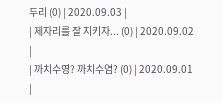두리 (0) | 2020.09.03 |
| 제자리를 잘 지키자... (0) | 2020.09.02 |
| 까치수영? 까치수염? (0) | 2020.09.01 |